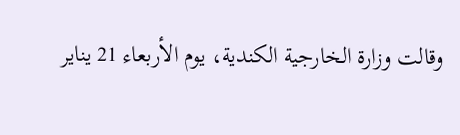وقالت وزارة الخارجية الكندية، يوم الأربعاء 21 يناير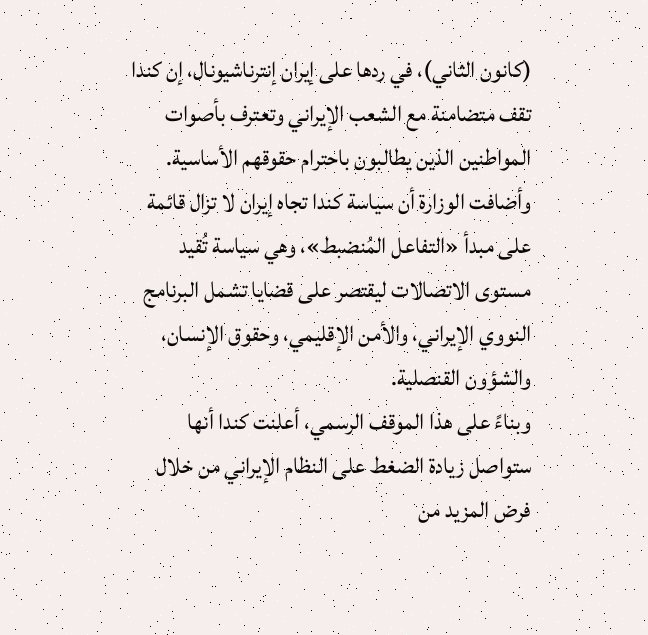(كانون الثاني)، في ردها على إيران إنترناشيونال، إن كندا تقف متضامنة مع الشعب الإيراني وتعترف بأصوات المواطنين الذين يطالبون باحترام حقوقهم الأساسية.
وأضافت الوزارة أن سياسة كندا تجاه إيران لا تزال قائمة على مبدأ «التفاعل المُنضبط»، وهي سياسة تُقيد مستوى الاتصالات ليقتصر على قضايا تشمل البرنامج النووي الإيراني، والأمن الإقليمي، وحقوق الإنسان، والشؤون القنصلية.
وبناءً على هذا الموقف الرسمي، أعلنت كندا أنها ستواصل زيادة الضغط على النظام الإيراني من خلال فرض المزيد من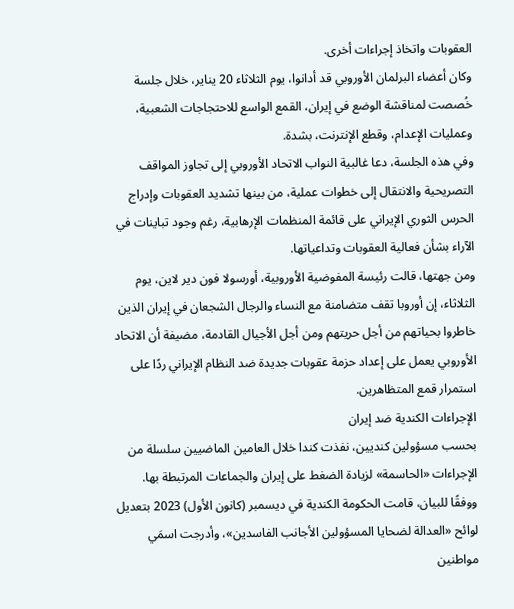العقوبات واتخاذ إجراءات أخرى.
وكان أعضاء البرلمان الأوروبي قد أدانوا، يوم الثلاثاء 20 يناير، خلال جلسة خُصصت لمناقشة الوضع في إيران، القمع الواسع للاحتجاجات الشعبية، وعمليات الإعدام، وقطع الإنترنت، بشدة.
وفي هذه الجلسة، دعا غالبية النواب الاتحاد الأوروبي إلى تجاوز المواقف التصريحية والانتقال إلى خطوات عملية، من بينها تشديد العقوبات وإدراج الحرس الثوري الإيراني على قائمة المنظمات الإرهابية، رغم وجود تباينات في الآراء بشأن فعالية العقوبات وتداعياتها.
ومن جهتها، قالت رئيسة المفوضية الأوروبية، أورسولا فون دير لاين، يوم الثلاثاء، إن أوروبا تقف متضامنة مع النساء والرجال الشجعان في إيران الذين خاطروا بحياتهم من أجل حريتهم ومن أجل الأجيال القادمة، مضيفة أن الاتحاد الأوروبي يعمل على إعداد حزمة عقوبات جديدة ضد النظام الإيراني ردًا على استمرار قمع المتظاهرين.
الإجراءات الكندية ضد إيران
بحسب مسؤولين كنديين، نفذت كندا خلال العامين الماضيين سلسلة من الإجراءات «الحاسمة» لزيادة الضغط على إيران والجماعات المرتبطة بها.
ووفقًا للبيان، قامت الحكومة الكندية في ديسمبر (كانون الأول) 2023 بتعديل لوائح «العدالة لضحايا المسؤولين الأجانب الفاسدين»، وأدرجت اسمَي مواطنين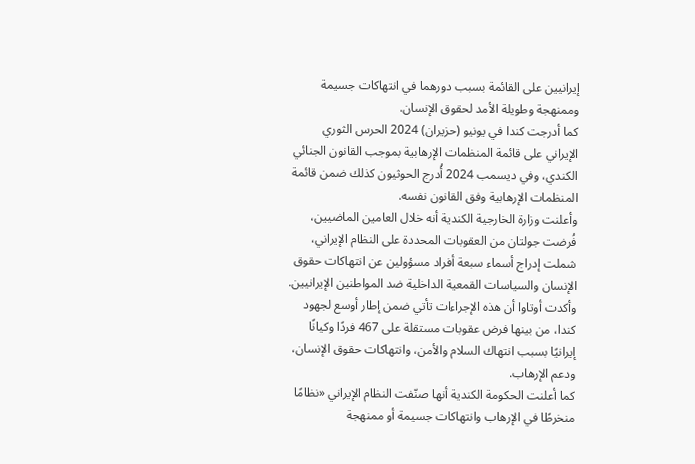إيرانيين على القائمة بسبب دورهما في انتهاكات جسيمة وممنهجة وطويلة الأمد لحقوق الإنسان.
كما أدرجت كندا في يونيو (حزيران) 2024 الحرس الثوري الإيراني على قائمة المنظمات الإرهابية بموجب القانون الجنائي الكندي، وفي ديسمب 2024 أُدرج الحوثيون كذلك ضمن قائمة المنظمات الإرهابية وفق القانون نفسه.
وأعلنت وزارة الخارجية الكندية أنه خلال العامين الماضيين، فُرضت جولتان من العقوبات المحددة على النظام الإيراني، شملت إدراج أسماء سبعة أفراد مسؤولين عن انتهاكات حقوق الإنسان والسياسات القمعية الداخلية ضد المواطنين الإيرانيين.
وأكدت أوتاوا أن هذه الإجراءات تأتي ضمن إطار أوسع لجهود كندا، من بينها فرض عقوبات مستقلة على 467 فردًا وكيانًا إيرانيًا بسبب انتهاك السلام والأمن، وانتهاكات حقوق الإنسان، ودعم الإرهاب.
كما أعلنت الحكومة الكندية أنها صنّفت النظام الإيراني «نظامًا منخرطًا في الإرهاب وانتهاكات جسيمة أو ممنهجة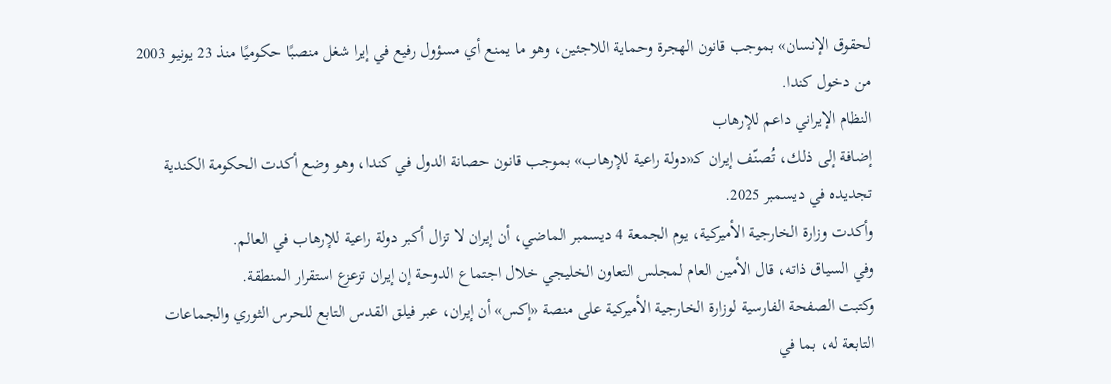لحقوق الإنسان» بموجب قانون الهجرة وحماية اللاجئين، وهو ما يمنع أي مسؤول رفيع في إيرا شغل منصبًا حكوميًا منذ 23 يونيو 2003 من دخول كندا.
النظام الإيراني داعم للإرهاب
إضافة إلى ذلك، تُصنّف إيران كـ«دولة راعية للإرهاب» بموجب قانون حصانة الدول في كندا، وهو وضع أكدت الحكومة الكندية تجديده في ديسمبر 2025.
وأكدت وزارة الخارجية الأميركية، يوم الجمعة 4 ديسمبر الماضي، أن إيران لا تزال أكبر دولة راعية للإرهاب في العالم.
وفي السياق ذاته، قال الأمين العام لمجلس التعاون الخليجي خلال اجتماع الدوحة إن إيران تزعزع استقرار المنطقة.
وكتبت الصفحة الفارسية لوزارة الخارجية الأميركية على منصة «إكس» أن إيران، عبر فيلق القدس التابع للحرس الثوري والجماعات التابعة له، بما في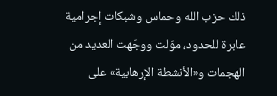ذلك حزب الله وحماس وشبكات إجرامية عابرة للحدود، موّلت ووجّهت العديد من الهجمات و«الأنشطة الإرهابية» على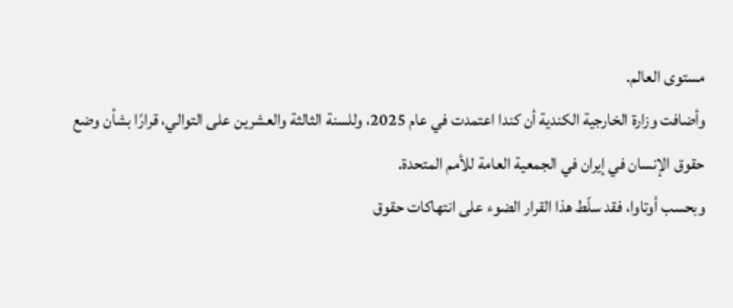مستوى العالم.
وأضافت وزارة الخارجية الكندية أن كندا اعتمدت في عام 2025، وللسنة الثالثة والعشرين على التوالي، قرارًا بشأن وضع حقوق الإنسان في إيران في الجمعية العامة للأمم المتحدة.
وبحسب أوتاوا، فقد سلّط هذا القرار الضوء على انتهاكات حقوق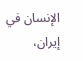الإنسان في إيران،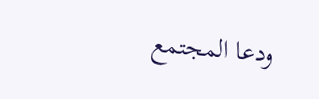ودعا المجتمع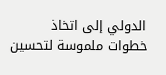الدولي إلى اتخاذ خطوات ملموسة لتحسين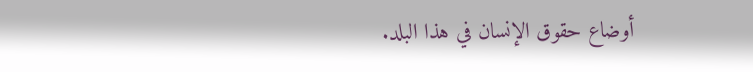أوضاع حقوق الإنسان في هذا البلد.